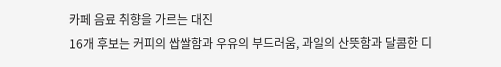카페 음료 취향을 가르는 대진
16개 후보는 커피의 쌉쌀함과 우유의 부드러움, 과일의 산뜻함과 달콤한 디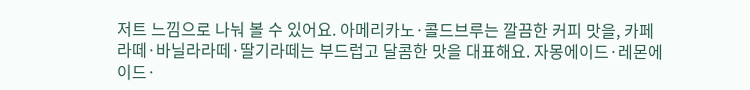저트 느낌으로 나눠 볼 수 있어요. 아메리카노·콜드브루는 깔끔한 커피 맛을, 카페라떼·바닐라라떼·딸기라떼는 부드럽고 달콤한 맛을 대표해요. 자몽에이드·레몬에이드·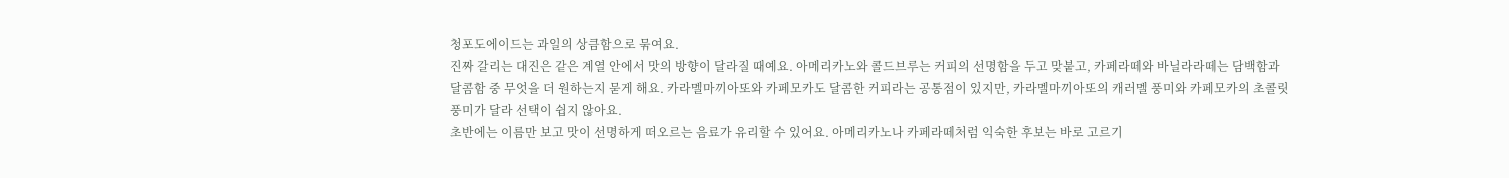청포도에이드는 과일의 상큼함으로 묶여요.
진짜 갈리는 대진은 같은 계열 안에서 맛의 방향이 달라질 때예요. 아메리카노와 콜드브루는 커피의 선명함을 두고 맞붙고, 카페라떼와 바닐라라떼는 담백함과 달콤함 중 무엇을 더 원하는지 묻게 해요. 카라멜마끼아또와 카페모카도 달콤한 커피라는 공통점이 있지만, 카라멜마끼아또의 캐러멜 풍미와 카페모카의 초콜릿 풍미가 달라 선택이 쉽지 않아요.
초반에는 이름만 보고 맛이 선명하게 떠오르는 음료가 유리할 수 있어요. 아메리카노나 카페라떼처럼 익숙한 후보는 바로 고르기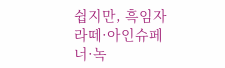쉽지만, 흑임자라떼·아인슈페너·녹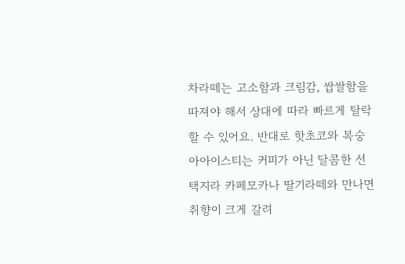차라떼는 고소함과 크림감, 쌉쌀함을 따져야 해서 상대에 따라 빠르게 탈락할 수 있어요. 반대로 핫초코와 복숭아아이스티는 커피가 아닌 달콤한 선택지라 카페모카나 딸기라떼와 만나면 취향이 크게 갈려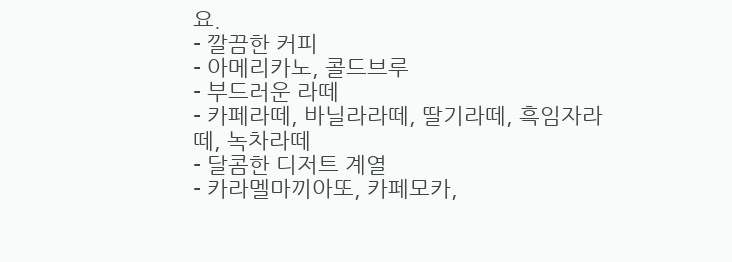요.
- 깔끔한 커피
- 아메리카노, 콜드브루
- 부드러운 라떼
- 카페라떼, 바닐라라떼, 딸기라떼, 흑임자라떼, 녹차라떼
- 달콤한 디저트 계열
- 카라멜마끼아또, 카페모카,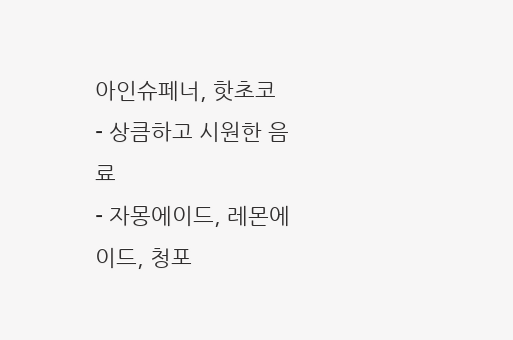아인슈페너, 핫초코
- 상큼하고 시원한 음료
- 자몽에이드, 레몬에이드, 청포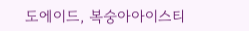도에이드, 복숭아아이스티